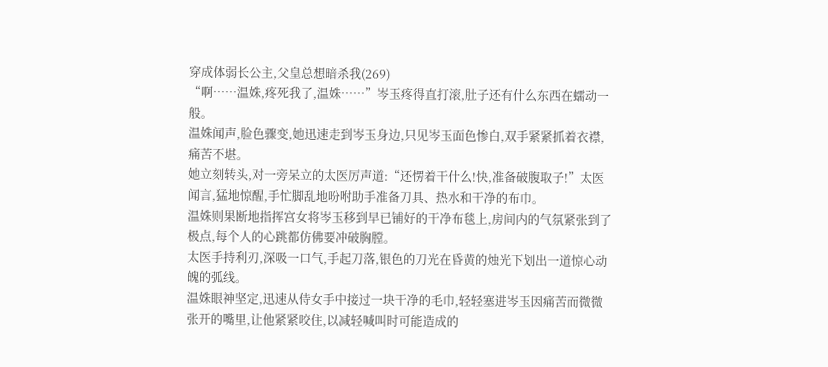穿成体弱长公主,父皇总想暗杀我(269)
“啊……温姝,疼死我了,温姝……”岑玉疼得直打滚,肚子还有什么东西在蠕动一般。
温姝闻声,脸色骤变,她迅速走到岑玉身边,只见岑玉面色惨白,双手紧紧抓着衣襟,痛苦不堪。
她立刻转头,对一旁呆立的太医厉声道:“还愣着干什么!快,准备破腹取子!”太医闻言,猛地惊醒,手忙脚乱地吩咐助手准备刀具、热水和干净的布巾。
温姝则果断地指挥宫女将岑玉移到早已铺好的干净布毯上,房间内的气氛紧张到了极点,每个人的心跳都仿佛要冲破胸膛。
太医手持利刃,深吸一口气,手起刀落,银色的刀光在昏黄的烛光下划出一道惊心动魄的弧线。
温姝眼神坚定,迅速从侍女手中接过一块干净的毛巾,轻轻塞进岑玉因痛苦而微微张开的嘴里,让他紧紧咬住,以减轻喊叫时可能造成的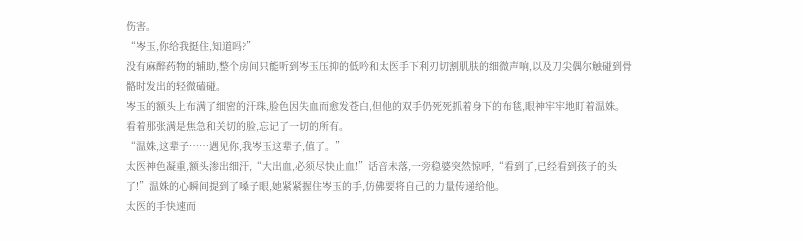伤害。
“岑玉,你给我挺住,知道吗?”
没有麻醉药物的辅助,整个房间只能听到岑玉压抑的低吟和太医手下利刃切割肌肤的细微声响,以及刀尖偶尔触碰到骨骼时发出的轻微磕碰。
岑玉的额头上布满了细密的汗珠,脸色因失血而愈发苍白,但他的双手仍死死抓着身下的布毯,眼神牢牢地盯着温姝。
看着那张满是焦急和关切的脸,忘记了一切的所有。
“温姝,这辈子……遇见你,我岑玉这辈子,值了。”
太医神色凝重,额头渗出细汗,“大出血,必须尽快止血!”话音未落,一旁稳婆突然惊呼,“看到了,已经看到孩子的头了!”温姝的心瞬间提到了嗓子眼,她紧紧握住岑玉的手,仿佛要将自己的力量传递给他。
太医的手快速而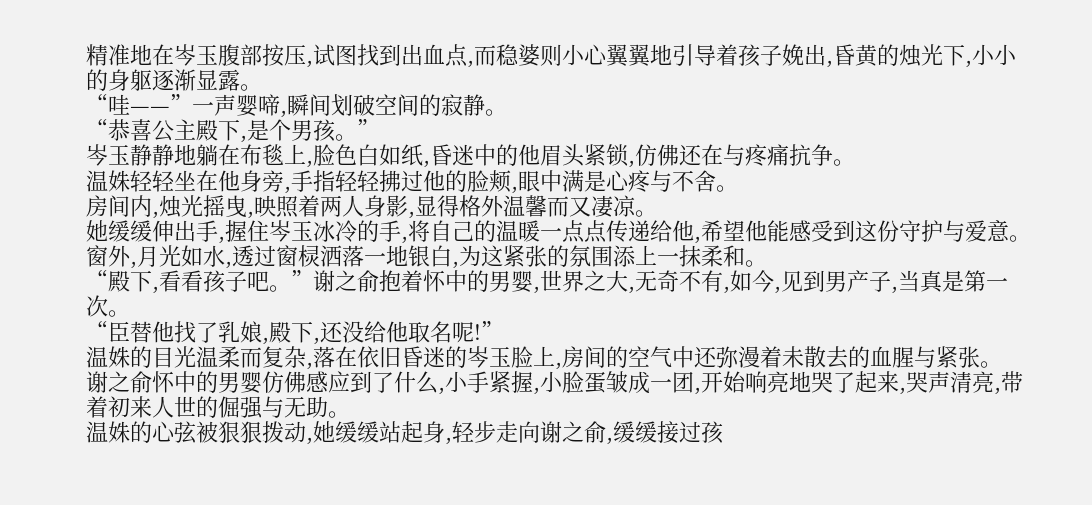精准地在岑玉腹部按压,试图找到出血点,而稳婆则小心翼翼地引导着孩子娩出,昏黄的烛光下,小小的身躯逐渐显露。
“哇——”一声婴啼,瞬间划破空间的寂静。
“恭喜公主殿下,是个男孩。”
岑玉静静地躺在布毯上,脸色白如纸,昏迷中的他眉头紧锁,仿佛还在与疼痛抗争。
温姝轻轻坐在他身旁,手指轻轻拂过他的脸颊,眼中满是心疼与不舍。
房间内,烛光摇曳,映照着两人身影,显得格外温馨而又凄凉。
她缓缓伸出手,握住岑玉冰冷的手,将自己的温暖一点点传递给他,希望他能感受到这份守护与爱意。
窗外,月光如水,透过窗棂洒落一地银白,为这紧张的氛围添上一抹柔和。
“殿下,看看孩子吧。”谢之俞抱着怀中的男婴,世界之大,无奇不有,如今,见到男产子,当真是第一次。
“臣替他找了乳娘,殿下,还没给他取名呢!”
温姝的目光温柔而复杂,落在依旧昏迷的岑玉脸上,房间的空气中还弥漫着未散去的血腥与紧张。
谢之俞怀中的男婴仿佛感应到了什么,小手紧握,小脸蛋皱成一团,开始响亮地哭了起来,哭声清亮,带着初来人世的倔强与无助。
温姝的心弦被狠狠拨动,她缓缓站起身,轻步走向谢之俞,缓缓接过孩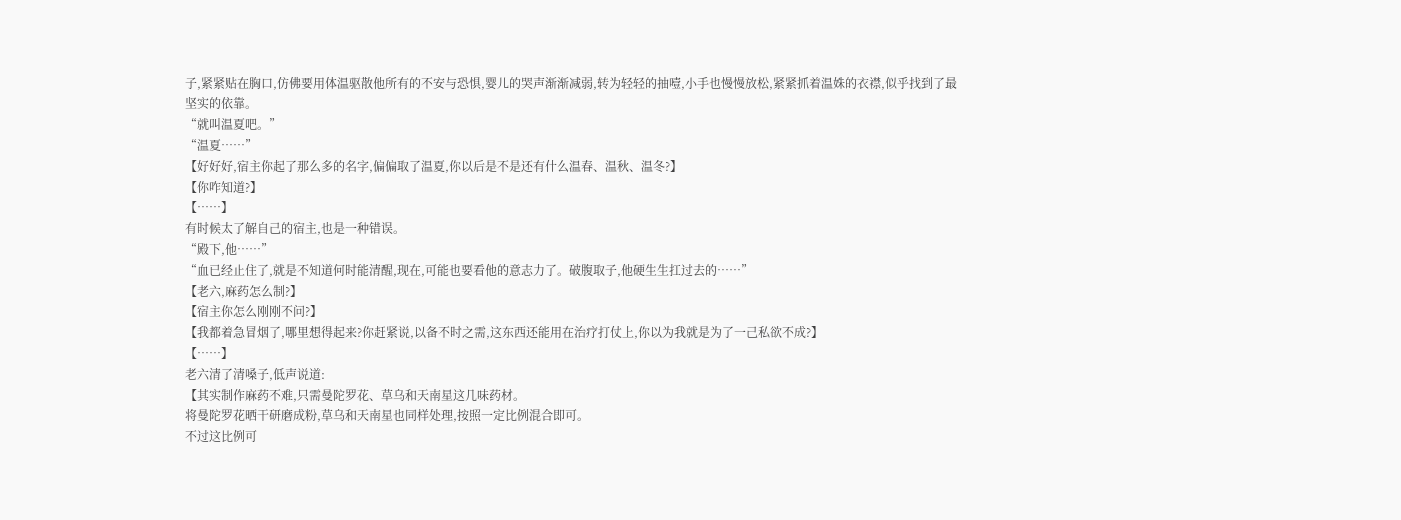子,紧紧贴在胸口,仿佛要用体温驱散他所有的不安与恐惧,婴儿的哭声渐渐减弱,转为轻轻的抽噎,小手也慢慢放松,紧紧抓着温姝的衣襟,似乎找到了最坚实的依靠。
“就叫温夏吧。”
“温夏……”
【好好好,宿主你起了那么多的名字,偏偏取了温夏,你以后是不是还有什么温春、温秋、温冬?】
【你咋知道?】
【……】
有时候太了解自己的宿主,也是一种错误。
“殿下,他……”
“血已经止住了,就是不知道何时能清醒,现在,可能也要看他的意志力了。破腹取子,他硬生生扛过去的……”
【老六,麻药怎么制?】
【宿主你怎么刚刚不问?】
【我都着急冒烟了,哪里想得起来?你赶紧说,以备不时之需,这东西还能用在治疗打仗上,你以为我就是为了一己私欲不成?】
【……】
老六清了清嗓子,低声说道:
【其实制作麻药不难,只需曼陀罗花、草乌和天南星这几味药材。
将曼陀罗花晒干研磨成粉,草乌和天南星也同样处理,按照一定比例混合即可。
不过这比例可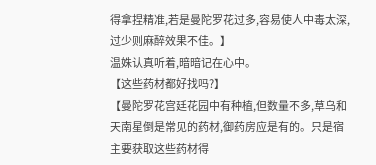得拿捏精准,若是曼陀罗花过多,容易使人中毒太深,过少则麻醉效果不佳。】
温姝认真听着,暗暗记在心中。
【这些药材都好找吗?】
【曼陀罗花宫廷花园中有种植,但数量不多,草乌和天南星倒是常见的药材,御药房应是有的。只是宿主要获取这些药材得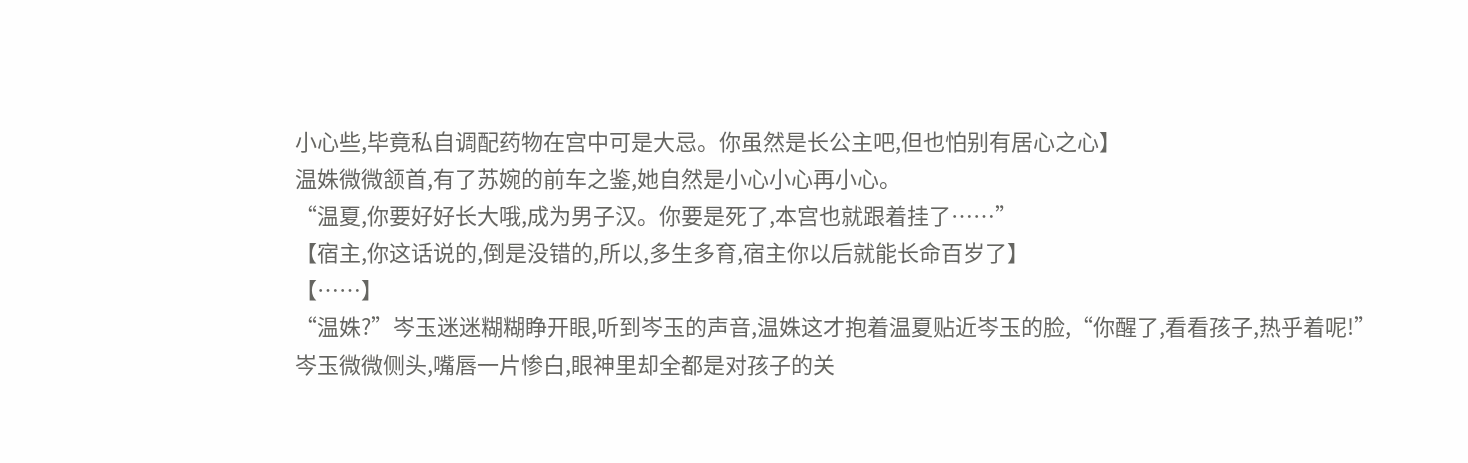小心些,毕竟私自调配药物在宫中可是大忌。你虽然是长公主吧,但也怕别有居心之心】
温姝微微颔首,有了苏婉的前车之鉴,她自然是小心小心再小心。
“温夏,你要好好长大哦,成为男子汉。你要是死了,本宫也就跟着挂了……”
【宿主,你这话说的,倒是没错的,所以,多生多育,宿主你以后就能长命百岁了】
【……】
“温姝?”岑玉迷迷糊糊睁开眼,听到岑玉的声音,温姝这才抱着温夏贴近岑玉的脸,“你醒了,看看孩子,热乎着呢!”
岑玉微微侧头,嘴唇一片惨白,眼神里却全都是对孩子的关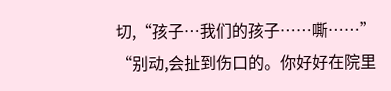切,“孩子…我们的孩子……嘶……”
“别动,会扯到伤口的。你好好在院里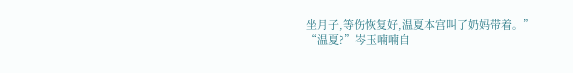坐月子,等伤恢复好,温夏本宫叫了奶妈带着。”
“温夏?”岑玉喃喃自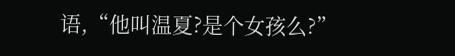语,“他叫温夏?是个女孩么?”